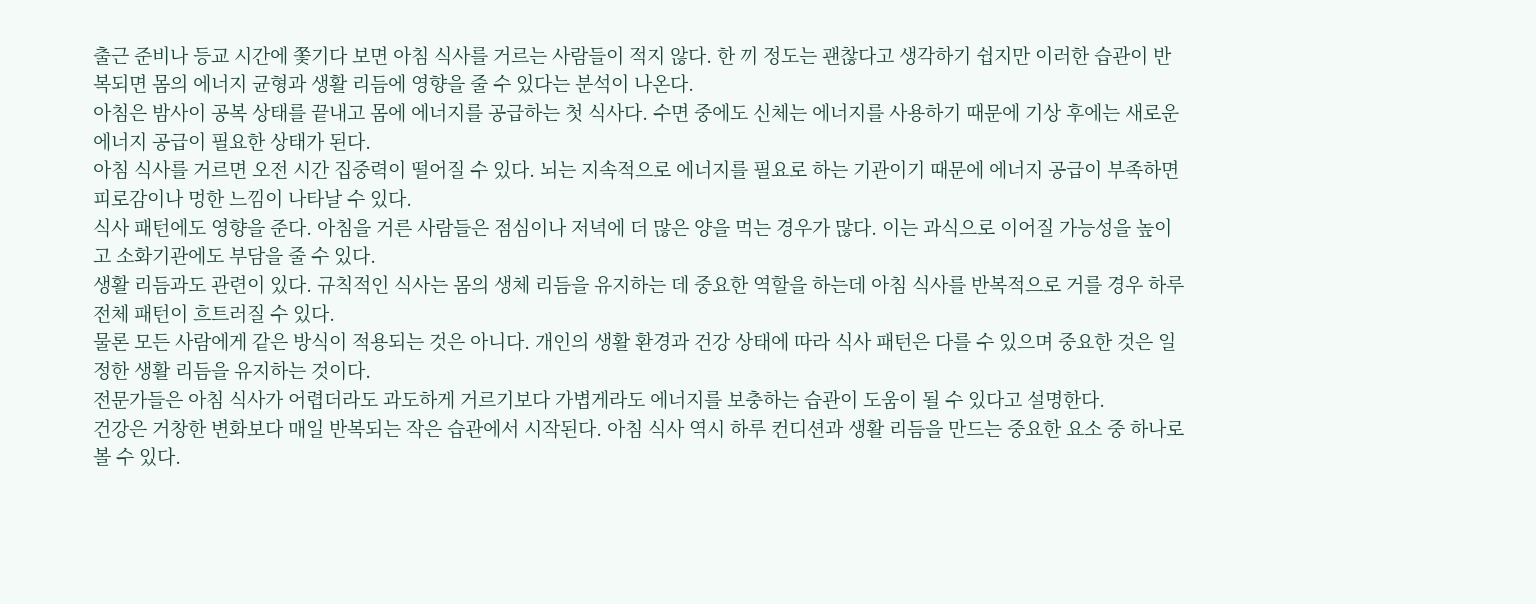출근 준비나 등교 시간에 쫓기다 보면 아침 식사를 거르는 사람들이 적지 않다. 한 끼 정도는 괜찮다고 생각하기 쉽지만 이러한 습관이 반복되면 몸의 에너지 균형과 생활 리듬에 영향을 줄 수 있다는 분석이 나온다.
아침은 밤사이 공복 상태를 끝내고 몸에 에너지를 공급하는 첫 식사다. 수면 중에도 신체는 에너지를 사용하기 때문에 기상 후에는 새로운 에너지 공급이 필요한 상태가 된다.
아침 식사를 거르면 오전 시간 집중력이 떨어질 수 있다. 뇌는 지속적으로 에너지를 필요로 하는 기관이기 때문에 에너지 공급이 부족하면 피로감이나 멍한 느낌이 나타날 수 있다.
식사 패턴에도 영향을 준다. 아침을 거른 사람들은 점심이나 저녁에 더 많은 양을 먹는 경우가 많다. 이는 과식으로 이어질 가능성을 높이고 소화기관에도 부담을 줄 수 있다.
생활 리듬과도 관련이 있다. 규칙적인 식사는 몸의 생체 리듬을 유지하는 데 중요한 역할을 하는데 아침 식사를 반복적으로 거를 경우 하루 전체 패턴이 흐트러질 수 있다.
물론 모든 사람에게 같은 방식이 적용되는 것은 아니다. 개인의 생활 환경과 건강 상태에 따라 식사 패턴은 다를 수 있으며 중요한 것은 일정한 생활 리듬을 유지하는 것이다.
전문가들은 아침 식사가 어렵더라도 과도하게 거르기보다 가볍게라도 에너지를 보충하는 습관이 도움이 될 수 있다고 설명한다.
건강은 거창한 변화보다 매일 반복되는 작은 습관에서 시작된다. 아침 식사 역시 하루 컨디션과 생활 리듬을 만드는 중요한 요소 중 하나로 볼 수 있다.